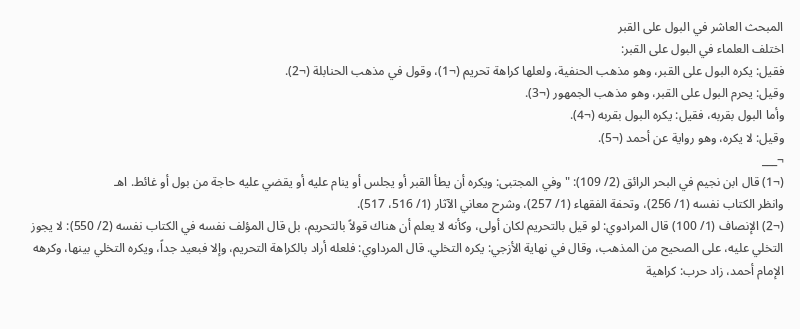المبحث العاشر في البول على القبر
اختلف العلماء في البول على القبر:
فقيل: يكره البول على القبر، وهو مذهب الحنفية، ولعلها كراهة تحريم (¬1)، وقول في مذهب الحنابلة (¬2).
وقيل: يحرم البول على القبر، وهو مذهب الجمهور (¬3).
وأما البول بقربه، فقيل: يكره البول بقربه (¬4).
وقيل: لا يكره، وهو رواية عن أحمد (¬5).
¬___
(¬1) قال ابن نجيم في البحر الرائق (2/ 109): " وفي المجتبى: ويكره أن يطأ القبر أو يجلس أو ينام عليه أو يقضي عليه حاجة من بول أو غائط. اهـ
وانظر الكتاب نفسه (1/ 256)، وتحفة الفقهاء (1/ 257)، وشرح معاني الآثار (1/ 516، 517).
(¬2) الإنصاف (1/ 100) قال المرادوي: لو قيل بالتحريم لكان أولى، وكأنه لا يعلم أن هناك قولاً بالتحريم، بل قال المؤلف نفسه في الكتاب نفسه (2/ 550): لا يجوز التخلي عليه، على الصحيح من المذهب، وقال في نهاية الأزجي: يكره التخلي. قال المرداوي: فلعله أراد بالكراهة التحريم، وإلا فبعيد جداً، ويكره التخلي بينها، وكرهه الإمام أحمد، زاد حرب: كراهية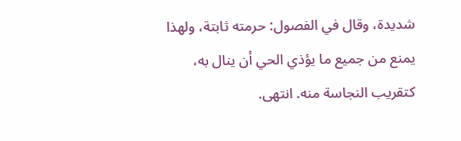شديدة، وقال في الفصول: حرمته ثابتة، ولهذا يمنع من جميع ما يؤذي الحي أن ينال به، كتقريب النجاسة منه. انتهى.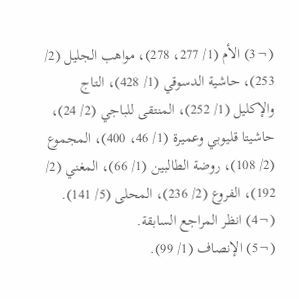(¬3) الأم (1/ 277، 278)، مواهب الجليل (2/ 253)، حاشية الدسوقي (1/ 428)، التاج والإكليل (1/ 252)، المنتقى للباجي (2/ 24)، حاشيتا قليوبي وعميرة (1/ 46، 400)، المجموع (2/ 108)، روضة الطالبين (1/ 66)، المغني (2/ 192)، الفروع (2/ 236)، المحلى (5/ 141).
(¬4) انظر المراجع السابقة.
(¬5) الإنصاف (1/ 99).